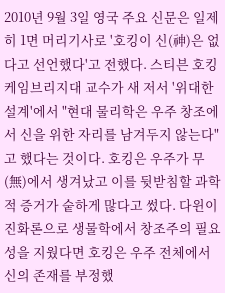2010년 9월 3일 영국 주요 신문은 일제히 1면 머리기사로 '호킹이 신(神)은 없다고 선언했다'고 전했다. 스티븐 호킹 케임브리지대 교수가 새 저서 '위대한 설계'에서 "현대 물리학은 우주 창조에서 신을 위한 자리를 남겨두지 않는다"고 했다는 것이다. 호킹은 우주가 무(無)에서 생겨났고 이를 뒷받침할 과학적 증거가 숱하게 많다고 썼다. 다윈이 진화론으로 생물학에서 창조주의 필요성을 지웠다면 호킹은 우주 전체에서 신의 존재를 부정했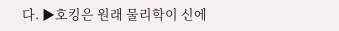다. ▶호킹은 원래 물리학이 신에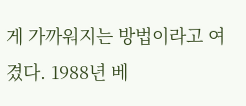게 가까워지는 방법이라고 여겼다. 1988년 베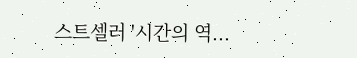스트셀러 '시간의 역...